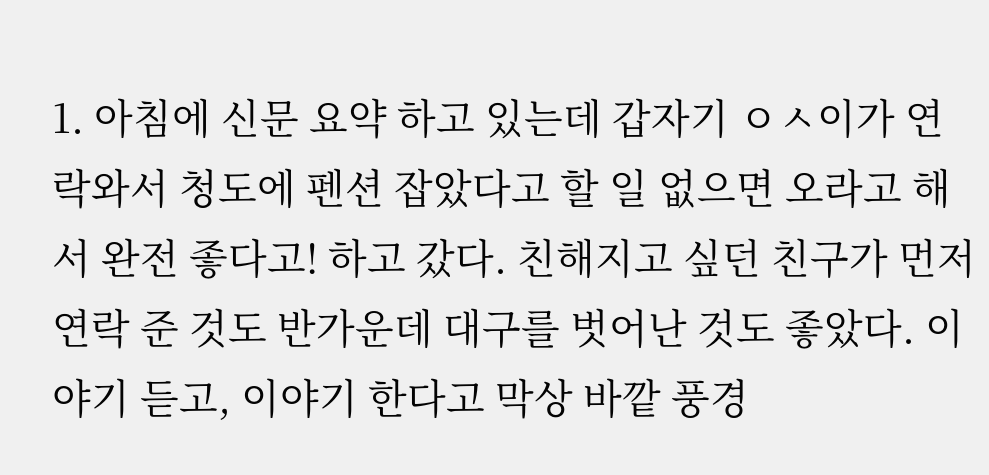1. 아침에 신문 요약 하고 있는데 갑자기 ㅇㅅ이가 연락와서 청도에 펜션 잡았다고 할 일 없으면 오라고 해서 완전 좋다고! 하고 갔다. 친해지고 싶던 친구가 먼저 연락 준 것도 반가운데 대구를 벗어난 것도 좋았다. 이야기 듣고, 이야기 한다고 막상 바깥 풍경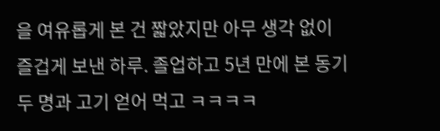을 여유롭게 본 건 짧았지만 아무 생각 없이 즐겁게 보낸 하루. 졸업하고 5년 만에 본 동기 두 명과 고기 얻어 먹고 ㅋㅋㅋㅋ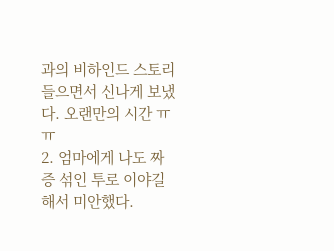과의 비하인드 스토리 들으면서 신나게 보냈다. 오랜만의 시간 ㅠㅠ
2. 엄마에게 나도 짜증 섞인 투로 이야길 해서 미안했다.